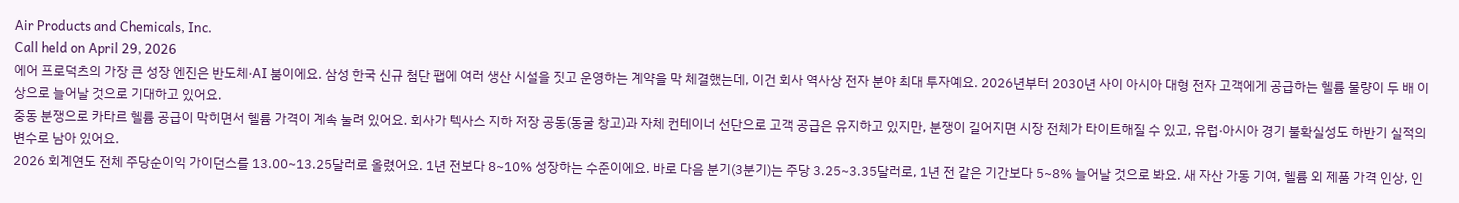Air Products and Chemicals, Inc.
Call held on April 29, 2026
에어 프로덕츠의 가장 큰 성장 엔진은 반도체·AI 붐이에요. 삼성 한국 신규 첨단 팹에 여러 생산 시설을 짓고 운영하는 계약을 막 체결했는데, 이건 회사 역사상 전자 분야 최대 투자예요. 2026년부터 2030년 사이 아시아 대형 전자 고객에게 공급하는 헬륨 물량이 두 배 이상으로 늘어날 것으로 기대하고 있어요.
중동 분쟁으로 카타르 헬륨 공급이 막히면서 헬륨 가격이 계속 눌려 있어요. 회사가 텍사스 지하 저장 공동(동굴 창고)과 자체 컨테이너 선단으로 고객 공급은 유지하고 있지만, 분쟁이 길어지면 시장 전체가 타이트해질 수 있고, 유럽·아시아 경기 불확실성도 하반기 실적의 변수로 남아 있어요.
2026 회계연도 전체 주당순이익 가이던스를 13.00~13.25달러로 올렸어요. 1년 전보다 8~10% 성장하는 수준이에요. 바로 다음 분기(3분기)는 주당 3.25~3.35달러로, 1년 전 같은 기간보다 5~8% 늘어날 것으로 봐요. 새 자산 가동 기여, 헬륨 외 제품 가격 인상, 인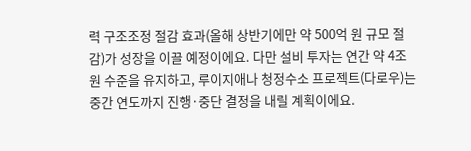력 구조조정 절감 효과(올해 상반기에만 약 500억 원 규모 절감)가 성장을 이끌 예정이에요. 다만 설비 투자는 연간 약 4조 원 수준을 유지하고, 루이지애나 청정수소 프로젝트(다로우)는 중간 연도까지 진행·중단 결정을 내릴 계획이에요.